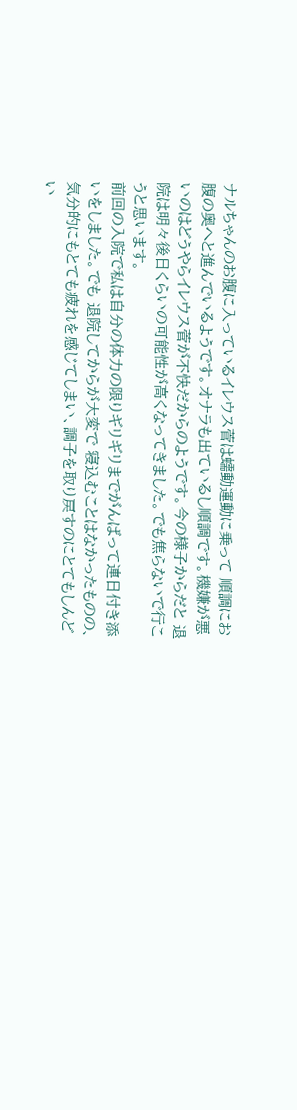ナルちゃんのお腹に入っているイレウス菅は蠕動運動に乗って 順調にお腹の奥へと進んでいるようです。オナラも出ているし順調です。機嫌が悪いのはどうやらイレウス菅が不快だからのようです。今の様子からだと 退院は明々後日くらいの可能性が高くなってきました。でも焦らないで行こうと思います。
前回の入院で私は自分の体力の限りギリギリまでがんばって連日付き添いをしました。でも 退院してからが大変で 寝込むことはなかったものの、気分的にもとても疲れを感じてしまい、調子を取り戻すのにとてもしんどい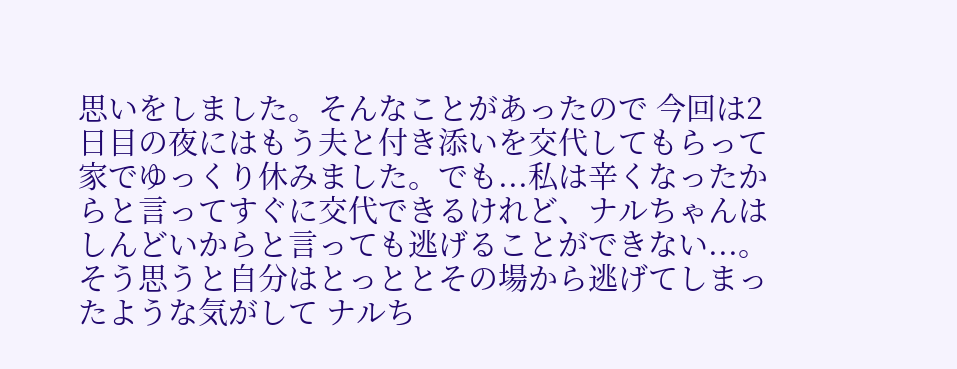思いをしました。そんなことがあったので 今回は2日目の夜にはもう夫と付き添いを交代してもらって家でゆっくり休みました。でも...私は辛くなったからと言ってすぐに交代できるけれど、ナルちゃんはしんどいからと言っても逃げることができない...。そう思うと自分はとっととその場から逃げてしまったような気がして ナルち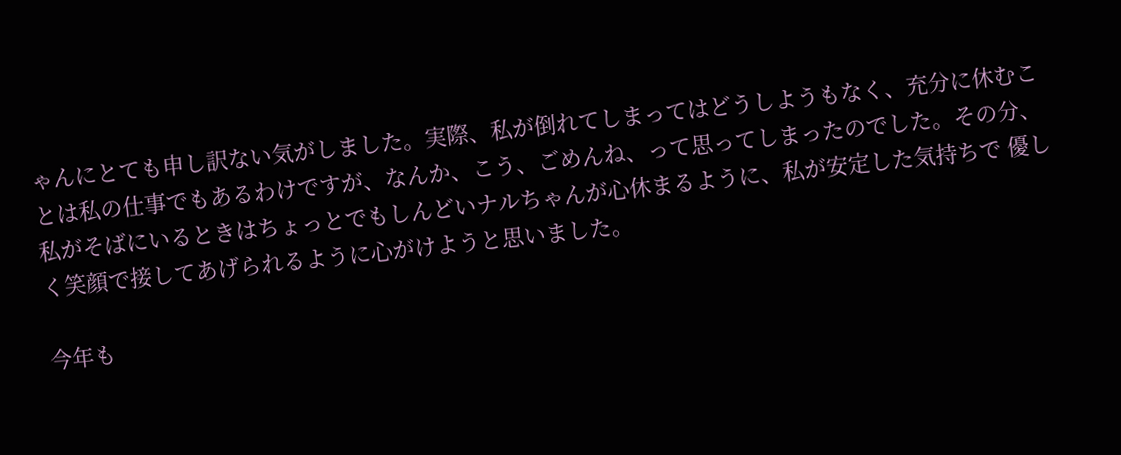ゃんにとても申し訳ない気がしました。実際、私が倒れてしまってはどうしようもなく、充分に休むことは私の仕事でもあるわけですが、なんか、こう、ごめんね、って思ってしまったのでした。その分、私がそばにいるときはちょっとでもしんどいナルちゃんが心休まるように、私が安定した気持ちで 優しく笑顔で接してあげられるように心がけようと思いました。

今年も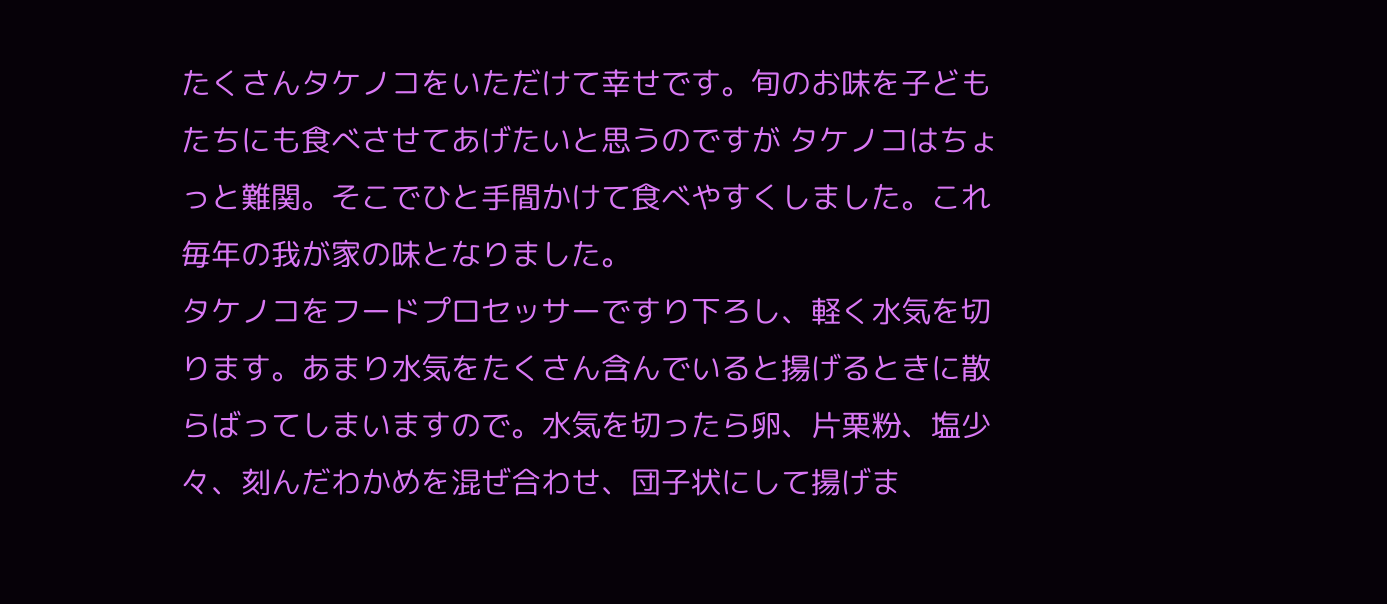たくさんタケノコをいただけて幸せです。旬のお味を子どもたちにも食べさせてあげたいと思うのですが タケノコはちょっと難関。そこでひと手間かけて食べやすくしました。これ毎年の我が家の味となりました。
タケノコをフードプロセッサーですり下ろし、軽く水気を切ります。あまり水気をたくさん含んでいると揚げるときに散らばってしまいますので。水気を切ったら卵、片栗粉、塩少々、刻んだわかめを混ぜ合わせ、団子状にして揚げま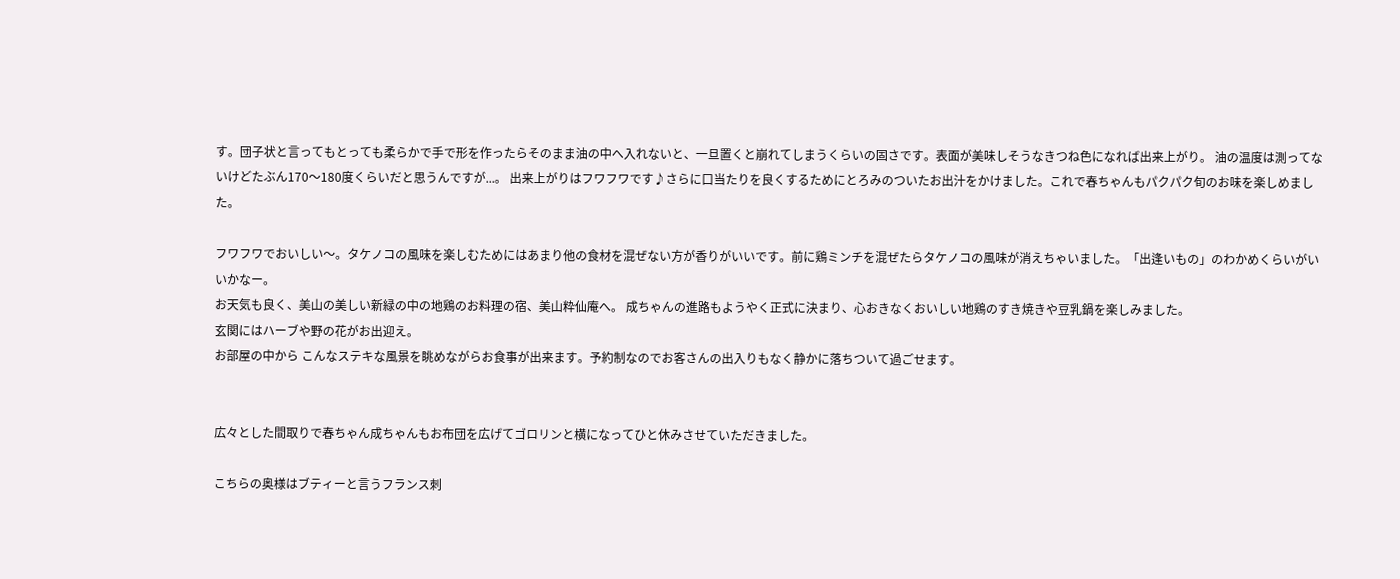す。団子状と言ってもとっても柔らかで手で形を作ったらそのまま油の中へ入れないと、一旦置くと崩れてしまうくらいの固さです。表面が美味しそうなきつね色になれば出来上がり。 油の温度は測ってないけどたぶん170〜180度くらいだと思うんですが...。 出来上がりはフワフワです♪さらに口当たりを良くするためにとろみのついたお出汁をかけました。これで春ちゃんもパクパク旬のお味を楽しめました。

フワフワでおいしい〜。タケノコの風味を楽しむためにはあまり他の食材を混ぜない方が香りがいいです。前に鶏ミンチを混ぜたらタケノコの風味が消えちゃいました。「出逢いもの」のわかめくらいがいいかなー。
お天気も良く、美山の美しい新緑の中の地鶏のお料理の宿、美山粋仙庵へ。 成ちゃんの進路もようやく正式に決まり、心おきなくおいしい地鶏のすき焼きや豆乳鍋を楽しみました。
玄関にはハーブや野の花がお出迎え。
お部屋の中から こんなステキな風景を眺めながらお食事が出来ます。予約制なのでお客さんの出入りもなく静かに落ちついて過ごせます。


広々とした間取りで春ちゃん成ちゃんもお布団を広げてゴロリンと横になってひと休みさせていただきました。

こちらの奥様はブティーと言うフランス刺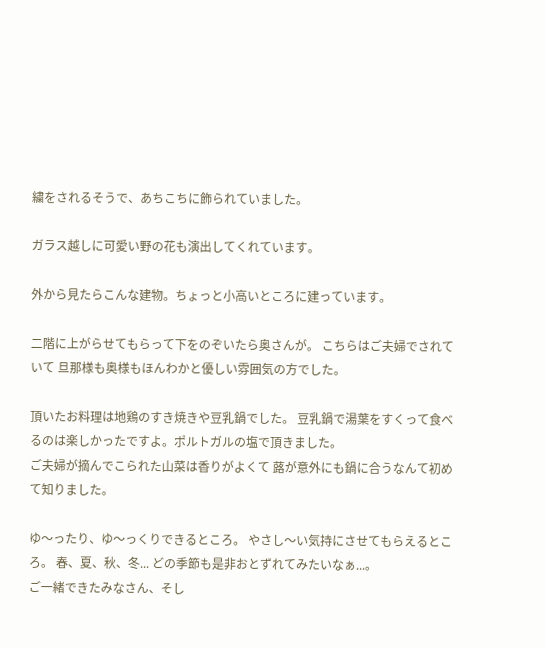繍をされるそうで、あちこちに飾られていました。

ガラス越しに可愛い野の花も演出してくれています。

外から見たらこんな建物。ちょっと小高いところに建っています。

二階に上がらせてもらって下をのぞいたら奥さんが。 こちらはご夫婦でされていて 旦那様も奥様もほんわかと優しい雰囲気の方でした。

頂いたお料理は地鶏のすき焼きや豆乳鍋でした。 豆乳鍋で湯葉をすくって食べるのは楽しかったですよ。ポルトガルの塩で頂きました。
ご夫婦が摘んでこられた山菜は香りがよくて 蕗が意外にも鍋に合うなんて初めて知りました。

ゆ〜ったり、ゆ〜っくりできるところ。 やさし〜い気持にさせてもらえるところ。 春、夏、秋、冬... どの季節も是非おとずれてみたいなぁ...。
ご一緒できたみなさん、そし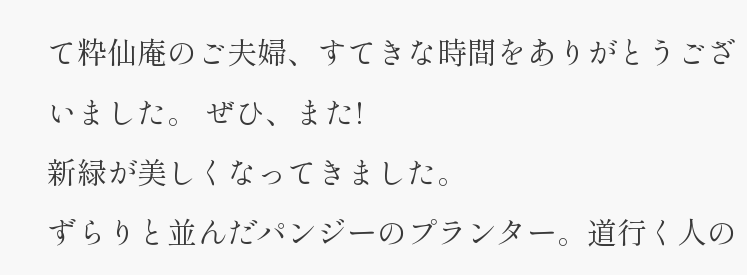て粋仙庵のご夫婦、すてきな時間をありがとうございました。 ぜひ、また!
新緑が美しくなってきました。
ずらりと並んだパンジーのプランター。道行く人の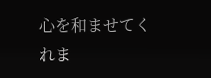心を和ませてくれま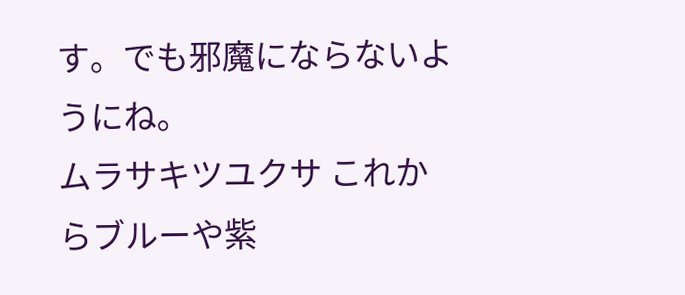す。でも邪魔にならないようにね。
ムラサキツユクサ これからブルーや紫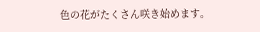色の花がたくさん咲き始めます。